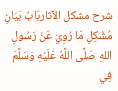شرح مشكل الآثاربَابُ بَيَانِ مُشْكِلِ مَا رُوِيَ عَنْ رَسُولِ اللهِ صَلَّى اللَّهُ عَلَيْهِ وَسَلَّمَ فِي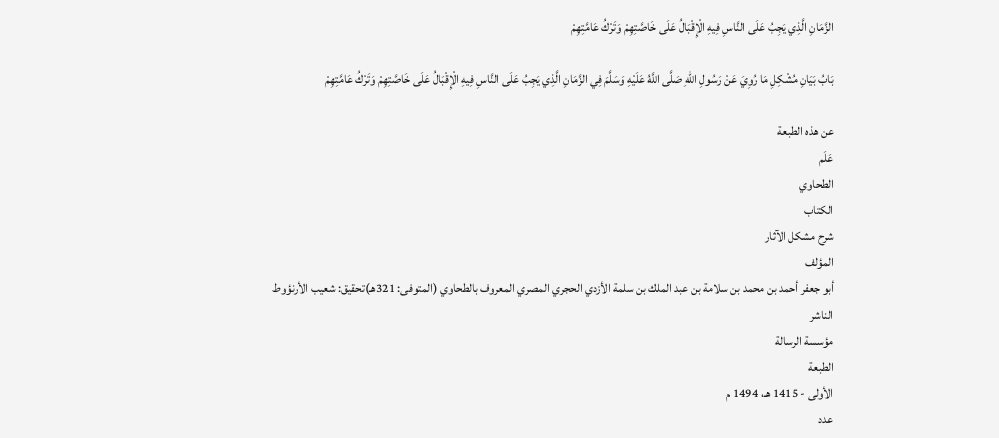الزَّمَانِ الَّذِي يَجِبُ عَلَى النَّاسِ فِيهِ الْإِقْبَالُ عَلَى خَاصَّتِهِمْ وَتَرْكُ عَامَّتِهِمْ

بَابُ بَيَانِ مُشْكِلِ مَا رُوِيَ عَنْ رَسُولِ اللهِ صَلَّى اللَّهُ عَلَيْهِ وَسَلَّمَ فِي الزَّمَانِ الَّذِي يَجِبُ عَلَى النَّاسِ فِيهِ الْإِقْبَالُ عَلَى خَاصَّتِهِمْ وَتَرْكُ عَامَّتِهِمْ

عن هذه الطبعة
عَلَم
الطحاوي
الكتاب
شرح مشكل الآثار
المؤلف
أبو جعفر أحمد بن محمد بن سلامة بن عبد الملك بن سلمة الأزدي الحجري المصري المعروف بالطحاوي (المتوفى: 321هـ)تحقيق: شعيب الأرنؤوط
الناشر
مؤسسة الرسالة
الطبعة
الأولى - 1415 هـ، 1494 م
عدد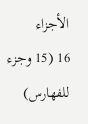الأجزاء
16 (15 وجزء للفهارس)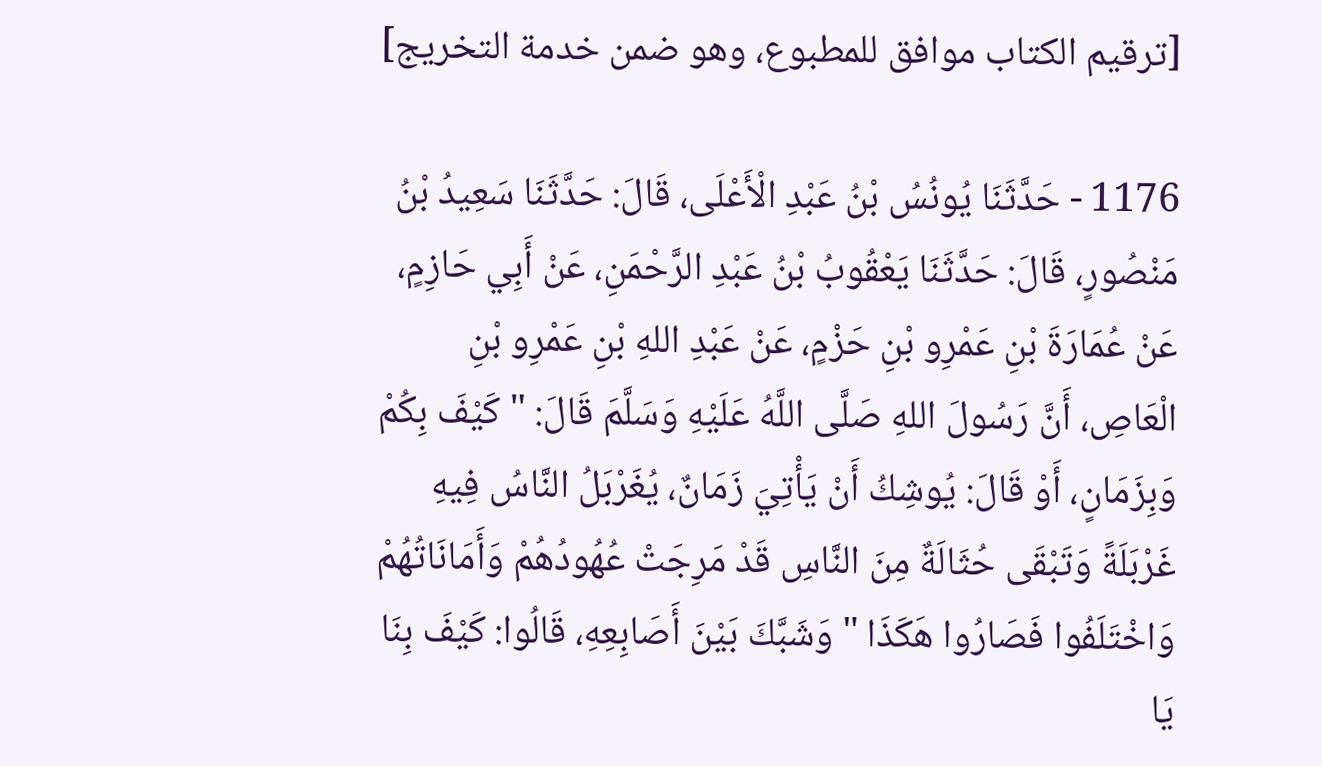[ترقيم الكتاب موافق للمطبوع، وهو ضمن خدمة التخريج]

1176 - حَدَّثَنَا يُونُسُ بْنُ عَبْدِ الْأَعْلَى، قَالَ: حَدَّثَنَا سَعِيدُ بْنُ مَنْصُورٍ، قَالَ: حَدَّثَنَا يَعْقُوبُ بْنُ عَبْدِ الرَّحْمَنِ، عَنْ أَبِي حَازِمٍ، عَنْ عُمَارَةَ بْنِ عَمْرِو بْنِ حَزْمٍ، عَنْ عَبْدِ اللهِ بْنِ عَمْرِو بْنِ الْعَاصِ، أَنَّ رَسُولَ اللهِ صَلَّى اللَّهُ عَلَيْهِ وَسَلَّمَ قَالَ: " كَيْفَ بِكُمْ وَبِزَمَانٍ، أَوْ قَالَ: يُوشِكُ أَنْ يَأْتِيَ زَمَانٌ، يُغَرْبَلُ النَّاسُ فِيهِ غَرْبَلَةً وَتَبْقَى حُثَالَةٌ مِنَ النَّاسِ قَدْ مَرِجَتْ عُهُودُهُمْ وَأَمَانَاتُهُمْ وَاخْتَلَفُوا فَصَارُوا هَكَذَا " وَشَبَّكَ بَيْنَ أَصَابِعِهِ، قَالُوا: كَيْفَ بِنَا يَا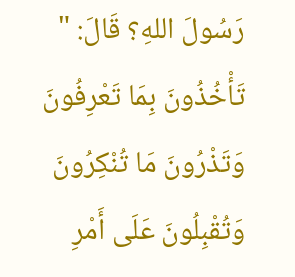رَسُولَ اللهِ؟ قَالَ: " تَأْخُذُونَ بِمَا تَعْرِفُونَ وَتَذْرُونَ مَا تُنْكِرُونَ وَتُقْبِلُونَ عَلَى أَمْرِ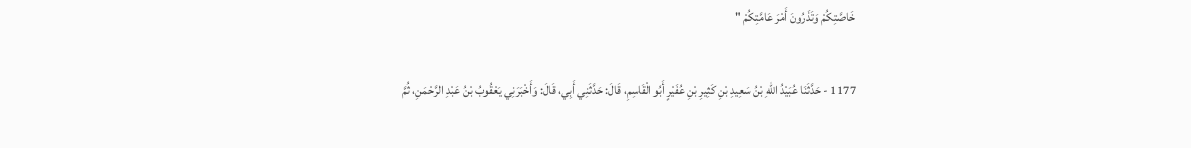خَاصَّتِكُمْ وَتَذَرُونَ أَمْرَ عَامَّتِكُمْ "

1177 - حَدَّثَنَا عُبَيْدُ اللهِ بْنُ سَعِيدِ بْنِ كَثِيرِ بْنِ عُفَيْرٍ أَبُو الْقَاسِمِ، قَالَ: حَدَّثَنِي أَبِي، قَالَ: وَأَخْبَرَنِي يَعْقُوبُ بْنُ عَبْدِ الرَّحْمَنِ، ثُمَّ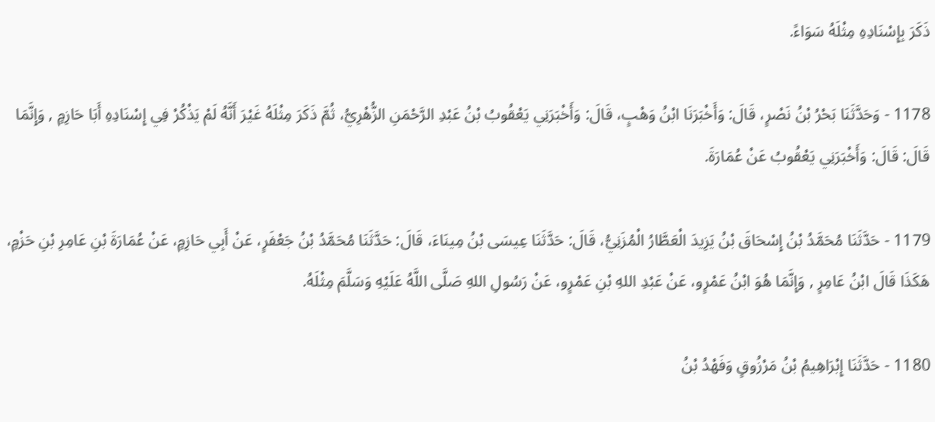ذَكَرَ بِإِسْنَادِهِ مِثْلَهُ سَوَاءً.

1178 - وَحَدَّثَنَا بَحْرُ بْنُ نَصْرٍ، قَالَ: وَأَخْبَرَنَا ابْنُ وَهْبٍ، قَالَ: وَأَخْبَرَنِي يَعْقُوبُ بْنُ عَبْدِ الرَّحْمَنِ الزُّهْرِيُّ، ثُمَّ ذَكَرَ مِثْلَهُ غَيْرَ أَنَّهُ لَمْ يَذْكُرْ فِي إِسْنَادِهِ أَبَا حَازِمٍ , وَإِنَّمَا قَالَ: قَالَ: وَأَخْبَرَنِي يَعْقُوبُ عَنْ عُمَارَةَ.

1179 - حَدَّثَنَا مُحَمَّدُ بْنُ إِسْحَاقَ بْنُ يَزِيدَ الْعَطَّارُ الْمُزَنِيُّ، قَالَ: حَدَّثَنَا عِيسَى بْنُ مِينَاءَ، قَالَ: حَدَّثَنَا مُحَمَّدُ بْنُ جَعْفَرٍ، عَنْ أَبِي حَازِمٍ، عَنْ عُمَارَةَ بْنِ عَامِرِ بْنِ حَزْمٍ، هَكَذَا قَالَ ابْنُ عَامِرٍ , وَإِنَّمَا هُوَ ابْنُ عَمْرٍو، عَنْ عَبْدِ اللهِ بْنِ عَمْرٍو، عَنْ رَسُولِ اللهِ صَلَّى اللَّهُ عَلَيْهِ وَسَلَّمَ مِثْلَهُ.

1180 - حَدَّثَنَا إِبْرَاهِيمُ بْنُ مَرْزُوقٍ وَفَهْدُ بْنُ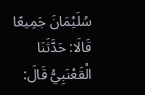سُلَيْمَانَ جَمِيعًا قَالَا: حَدَّثَنَا الْقَعْنَبِيُّ قَالَ: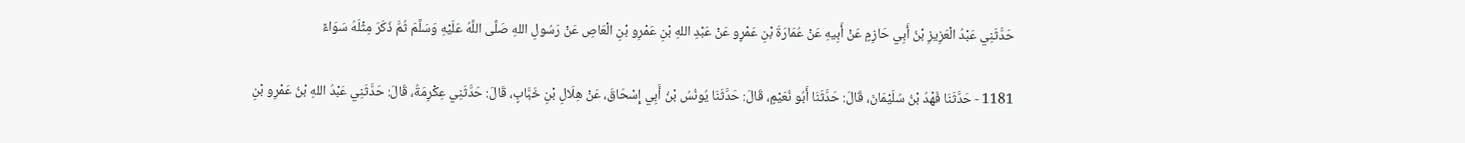حَدَّثَنِي عَبْدُ الْعَزِيزِ بْنُ أَبِي حَازِمٍ عَنْ أَبِيهِ عَنْ عُمَارَةَ بْنِ عَمْرٍو عَنْ عَبْدِ اللهِ بْنِ عَمْرِو بْنِ الْعَاصِ عَنْ رَسُولِ اللهِ صَلَّى اللَّهُ عَلَيْهِ وَسَلَّمَ ثُمَّ ذَكَرَ مِثْلَهُ سَوَاءً

1181 - حَدَّثَنَا فَهْدُ بْنُ سُلَيْمَانَ، قَالَ: حَدَّثَنَا أَبُو نُعَيْمٍ، قَالَ: حَدَّثَنَا يُونُسُ بْنُ أَبِي إِسْحَاقَ، عَنْ هِلَالِ بْنِ خَبَّابٍ، قَالَ: حَدَّثَنِي عِكْرِمَةُ، قَالَ: حَدَّثَنِي عَبْدُ اللهِ بْنُ عَمْرِو بْنِ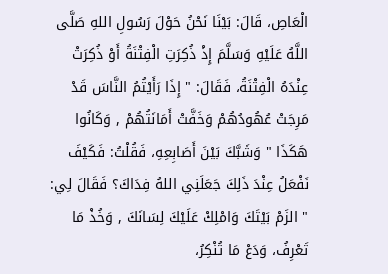الْعَاصِ، قَالَ: بَيْنَا نَحْنُ حَوْلَ رَسُولِ اللهِ صَلَّى اللَّهُ عَلَيْهِ وَسَلَّمَ إِذْ ذُكِرَتِ الْفِتْنَةُ أَوْ ذُكِرَتْ عِنْدَهُ الْفِتْنَةُ، فَقَالَ: " إِذَا رَأَيْتُمُ النَّاسَ قَدْ مَرِجَتْ عُهُودُهُمْ وَخَفَّتْ أَمَانَتُهُمْ , وَكَانُوا هَكَذَا " وَشَبَّكَ بَيْنَ أَصَابِعِهِ، فَقُلْتُ: فَكَيْفَ نَفْعَلُ عِنْدَ ذَلِكَ جَعَلَنِي اللهُ فِدَاكَ؟ فَقَالَ لِي: " الزَمْ بَيْتَكَ وَامْلِكْ عَلَيْكَ لِسَانَكَ , وَخُذْ مَا تَعْرِفُ، وَدَعْ مَا تُنْكِرُ،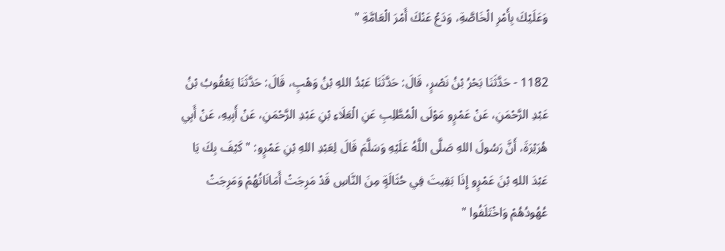وَعَلَيْكَ بِأَمْرِ الْخَاصَّةِ، وَدَعْ عَنْكَ أَمْرَ الْعَامَّةِ "

1182 - حَدَّثَنَا بَحْرُ بْنُ نَصْرٍ، قَالَ: حَدَّثَنَا عَبْدُ اللهِ بْنُ وَهْبٍ، قَالَ: حَدَّثَنَا يَعْقُوبُ بْنُ عَبْدِ الرَّحْمَنِ، عَنْ عَمْرٍو مَوْلَى الْمُطَّلِبِ عَنِ الْعَلَاءِ بْنِ عَبْدِ الرَّحْمَنِ، عَنْ أَبِيهِ، عَنْ أَبِي هُرَيْرَةَ، أَنَّ رَسُولَ اللهِ صَلَّى اللَّهُ عَلَيْهِ وَسَلَّمَ قَالَ لِعَبْدِ اللهِ بْنِ عَمْرٍو: " كَيْفَ بِكَ يَا عَبْدَ اللهِ بْنَ عَمْرٍو إِذَا بَقِيتَ فِي حُثَالَةٍ مِنَ النَّاسِ قَدْ مَرِجَتْ أَمَانَاتُهُمْ وَمَرِجَتْ عُهُودُهُمْ وَاخْتَلَفُوا "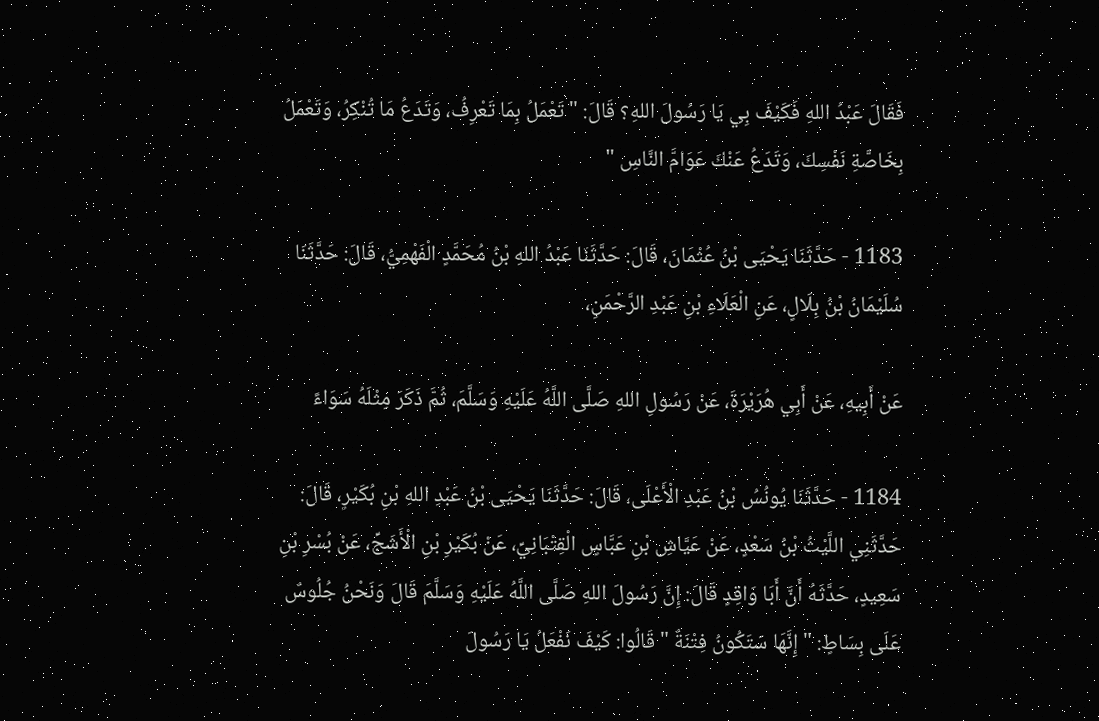فَقَالَ عَبْدُ اللهِ فَكَيْفَ بِي يَا رَسُولَ اللهِ؟ قَالَ: " تَعْمَلُ بِمَا تَعْرِفُ، وَتَدَعُ مَا تُنْكِرُ، وَتَعْمَلُ بِخَاصَّةِ نَفْسِكَ، وَتَدَعُ عَنْكَ عَوَامَّ النَّاسِ "

1183 - حَدَّثَنَا يَحْيَى بْنُ عُثْمَانَ، قَالَ: حَدَّثَنَا عَبْدُ اللهِ بْنُ مُحَمَّدٍ الْفَهْمِيُّ، قَالَ: حَدَّثَنَا سُلَيْمَانُ بْنُ بِلَالٍ، عَنِ الْعَلَاءِ بْنِ عَبْدِ الرَّحْمَنِ،

عَنْ أَبِيهِ، عَنْ أَبِي هُرَيْرَةَ، عَنْ رَسُولِ اللهِ صَلَّى اللَّهُ عَلَيْهِ وَسَلَّمَ، ثُمَّ ذَكَرَ مِثْلَهُ سَوَاءً

1184 - حَدَّثَنَا يُونُسُ بْنُ عَبْدِ الْأَعْلَى، قَالَ: حَدَّثَنَا يَحْيَى بْنُ عَبْدِ اللهِ بْنِ بُكَيْرٍ، قَالَ: حَدَّثَنِي اللَّيْثُ بْنُ سَعْدٍ، عَنْ عَيَّاشِ بْنِ عَبَّاسٍ الْقِتْبَانِيِّ، عَنْ بُكَيْرِ بْنِ الْأَشَجِّ، عَنْ بُسْرِ بْنِ سَعِيدٍ، حَدَّثَهُ أَنَّ أَبَا وَاقِدٍ قَالَ: إِنَّ رَسُولَ اللهِ صَلَّى اللَّهُ عَلَيْهِ وَسَلَّمَ قَالَ وَنَحْنُ جُلُوسٌ عَلَى بِسَاطٍ: " إِنَّهَا سَتَكُونُ فِتْنَةٌ " قَالُوا: كَيْفَ نَفْعَلُ يَا رَسُولَ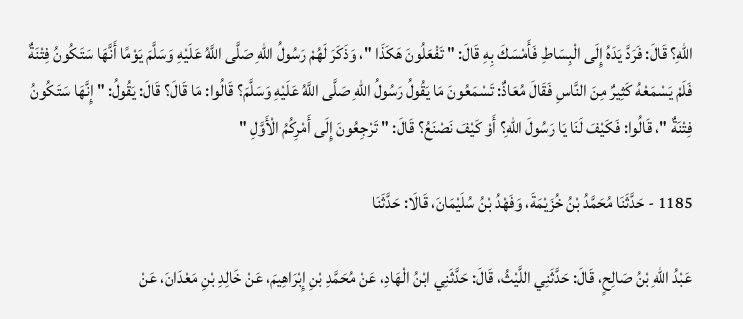اللهِ؟ قَالَ: فَرَدَّ يَدَهُ إِلَى الْبِسَاطِ فَأَمْسَكَ بِهِ قَالَ: " تَفْعَلُونَ هَكَذَا "، وَذَكَرَ لَهُمْ رَسُولُ اللهِ صَلَّى اللَّهُ عَلَيْهِ وَسَلَّمَ يَوْمًا أَنَّهَا سَتَكُونُ فِتْنَةٌ فَلَمْ يَسْمَعْهُ كَثِيرٌ مِنَ النَّاسِ فَقَالَ مُعَاذٌ: تَسْمَعُونَ مَا يَقُولُ رَسُولُ اللهِ صَلَّى اللَّهُ عَلَيْهِ وَسَلَّمَ؟ قَالُوا: مَا قَالَ؟ قَالَ: يَقُولُ: " إِنَّهَا سَتَكُونُ فِتْنَةٌ "، قَالُوا: فَكَيْفَ لَنَا يَا رَسُولَ اللهِ؟ أَوْ كَيْفَ نَصْنَعُ؟ قَالَ: " تَرْجِعُونَ إِلَى أَمْرِكُمُ الْأَوَّلِ "

1185 - حَدَّثَنَا مُحَمَّدُ بْنُ خُزَيْمَةَ، وَفَهْدُ بْنُ سُلَيْمَانَ، قَالَا: حَدَّثَنَا

عَبْدُ اللهِ بْنُ صَالِحٍ، قَالَ: حَدَّثَنِي اللَّيْثُ، قَالَ: حَدَّثَنِي ابْنُ الْهَادِ، عَنْ مُحَمَّدِ بْنِ إِبْرَاهِيمَ، عَنْ خَالِدِ بْنِ مَعْدَانَ، عَنْ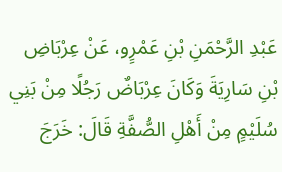عَبْدِ الرَّحْمَنِ بْنِ عَمْرٍو، عَنْ عِرْبَاضِ بْنِ سَارِيَةَ وَكَانَ عِرْبَاضٌ رَجُلًا مِنْ بَنِي سُلَيْمٍ مِنْ أَهْلِ الصُّفَّةِ قَالَ: خَرَجَ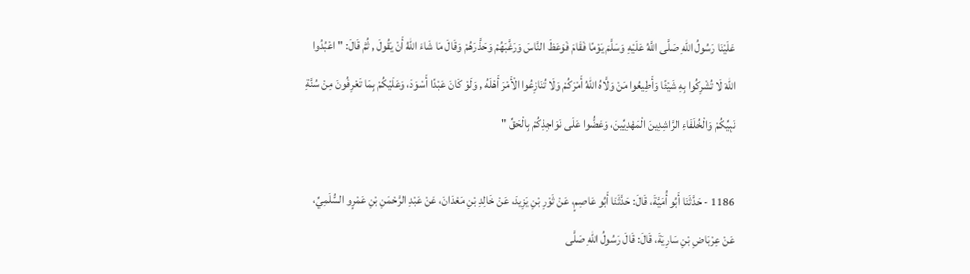عَلَيْنَا رَسُولُ اللهِ صَلَّى اللَّهُ عَلَيْهِ وَسَلَّمَ يَوْمًا فَقَامَ فَوَعَظَ النَّاسَ وَرَغَّبَهُمْ وَحَذَّرَهُمْ وَقَالَ مَا شَاءَ اللهُ أَنْ يَقُولَ , ثُمَّ قَالَ: " اعْبُدُوا اللهَ لَا تُشْرِكُوا بِهِ شَيْئًا وَأَطِيعُوا مَنْ وَلَّاهُ اللهُ أَمْرَكُمْ وَلَا تُنَازِعُوا الْأَمْرَ أَهْلَهُ , وَلَوْ كَانَ عَبْدًا أَسْوَدَ، وَعَلَيْكُمْ بِمَا تَعْرِفُونَ مِنْ سُنَّةِ نَبِيِّكُمْ وَالْخُلَفَاءِ الرَّاشِدِينَ الْمَهْدِيِّينَ، وَعَضُّوا عَلَى نَوَاجِذِكُمْ بِالْحَقِّ "

1186 - حَدَّثَنَا أَبُو أُمَيَّةَ، قَالَ: حَدَّثَنَا أَبُو عَاصِمٍ، عَنْ ثَوْرِ بْنِ يَزِيدَ، عَنْ خَالِدِ بْنِ مَعْدَانَ، عَنْ عَبْدِ الرَّحْمَنِ بْنِ عَمْرٍو السُّلَمِيِّ، عَنْ عِرْبَاضِ بْنِ سَارِيَةَ، قَالَ: قَالَ رَسُولُ اللهِ صَلَّى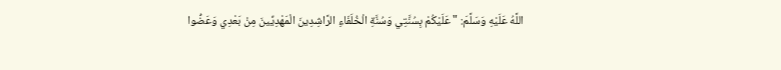اللَّهُ عَلَيْهِ وَسَلَّمَ: " عَلَيْكُمْ بِسُنَّتِي وَسُنَّةِ الْخُلَفَاءِ الرَّاشِدِينَ الْمَهْدِيِّينَ مِنْ بَعْدِي وَعَضُّوا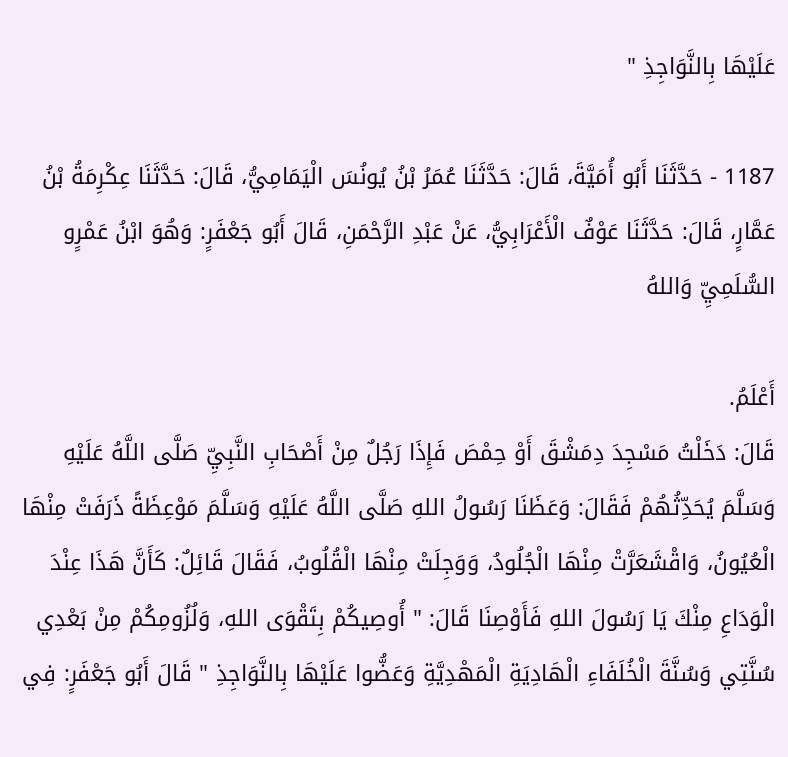عَلَيْهَا بِالنَّوَاجِذِ "

1187 - حَدَّثَنَا أَبُو أُمَيَّةَ، قَالَ: حَدَّثَنَا عُمَرُ بْنُ يُونُسَ الْيَمَامِيُّ، قَالَ: حَدَّثَنَا عِكْرِمَةُ بْنُ عَمَّارٍ، قَالَ: حَدَّثَنَا عَوْفٌ الْأَعْرَابِيُّ، عَنْ عَبْدِ الرَّحْمَنِ، قَالَ أَبُو جَعْفَرٍ: وَهُوَ ابْنُ عَمْرٍو السُّلَمِيِّ وَاللهُ

أَعْلَمُ.
قَالَ: دَخَلْتُ مَسْجِدَ دِمَشْقَ أَوْ حِمْصَ فَإِذَا رَجُلٌ مِنْ أَصْحَابِ النَّبِيِّ صَلَّى اللَّهُ عَلَيْهِ وَسَلَّمَ يُحَدِّثُهُمْ فَقَالَ: وَعَظَنَا رَسُولُ اللهِ صَلَّى اللَّهُ عَلَيْهِ وَسَلَّمَ مَوْعِظَةً ذَرَفَتْ مِنْهَا الْعُيُونُ، وَاقْشَعَرَّتْ مِنْهَا الْجُلُودُ، وَوَجِلَتْ مِنْهَا الْقُلُوبُ، فَقَالَ قَائِلٌ: كَأَنَّ هَذَا عِنْدَ الْوَدَاعِ مِنْكَ يَا رَسُولَ اللهِ فَأَوْصِنَا قَالَ: " أُوصِيكُمْ بِتَقْوَى اللهِ، وَلُزُومِكُمْ مِنْ بَعْدِي سُنَّتِي وَسُنَّةَ الْخُلَفَاءِ الْهَادِيَةِ الْمَهْدِيَّةِ وَعَضُّوا عَلَيْهَا بِالنَّوَاجِذِ " قَالَ أَبُو جَعْفَرٍ: فِي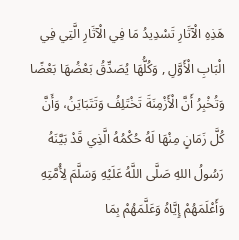هَذِهِ الْآثَارِ تَسْدِيدُ مَا فِي الْآثَارِ الَّتِي فِي الْبَابِ الْأَوَّلِ , وَكُلُّهَا يُصَدِّقُ بَعْضُهَا بَعْضًا وَتُخْبِرُ أَنَّ الْأَزْمِنَةَ تَخْتَلِفُ وَتَتَبَايَنُ، وَأَنَّ كُلَّ زَمَانٍ مِنْهَا لَهُ حُكْمُهُ الَّذِي قَدْ بَيَّنَهُ رَسُولُ اللهِ صَلَّى اللَّهُ عَلَيْهِ وَسَلَّمَ لِأُمَّتِهِ وَأَعْلَمَهُمْ إِيَّاهُ وَعَلَّمَهُمْ بِمَا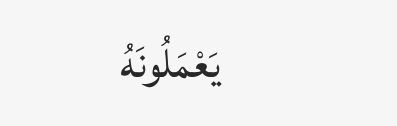يَعْمَلُونَهُ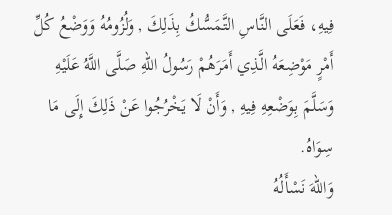فِيهِ، فَعَلَى النَّاسِ التَّمَسُّكُ بِذَلِكَ , وَلُزُومُهُ وَوَضْعُ كُلِّ أَمْرٍ مَوْضِعَهُ الَّذِي أَمَرَهُمْ رَسُولُ اللهِ صَلَّى اللَّهُ عَلَيْهِ وَسَلَّمَ بِوَضْعِهِ فِيهِ , وَأَنْ لَا يَخْرُجُوا عَنْ ذَلِكَ إِلَى مَا سِوَاهُ.
وَاللهَ نَسْأَلُهُ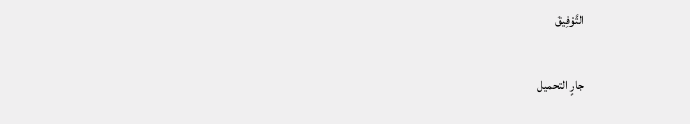التَّوْفِيقَ

جارٍ التحميل